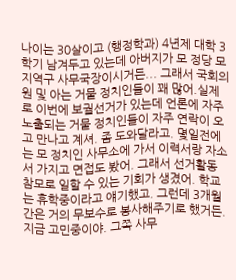나이는 30살이고 (행정학과) 4년제 대학 3학기 남겨두고 있는데 아버지가 모 정당 모 지역구 사무국장이시거든... 그래서 국회의원 및 아는 거물 정치인들이 꽤 많어.실제로 이번에 보궐선거가 있는데 언론에 자주 노출되는 거물 정치인들이 자주 연락이 오고 만나고 계셔. 좀 도와달라고. 몇일전에는 모 정치인 사무소에 가서 이력서랑 자소서 가지고 면접도 봤어. 그래서 선거활동 참모로 일할 수 있는 기회가 생겼어. 학교는 휴학중이라고 얘기했고. 그런데 3개월간은 거의 무보수로 봉사해주기로 했거든. 지금 고민중이야. 그쪽 사무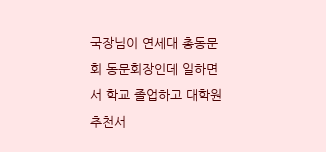국장님이 연세대 총동문회 동문회장인데 일하면서 학교 졸업하고 대학원 추천서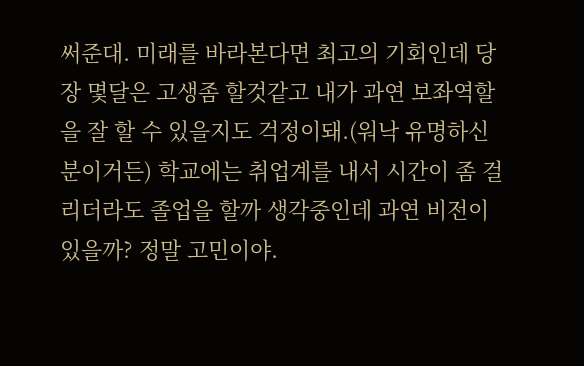써준대. 미래를 바라본다면 최고의 기회인데 당장 몇달은 고생좀 할것같고 내가 과연 보좌역할을 잘 할 수 있을지도 걱정이돼.(워낙 유명하신 분이거든) 학교에는 취업계를 내서 시간이 좀 걸리더라도 졸업을 할까 생각중인데 과연 비전이 있을까? 정말 고민이야.